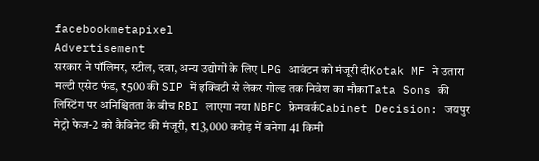facebookmetapixel
Advertisement
सरकार ने पॉलिमर, स्टील, दवा, अन्य उद्योगों के लिए LPG आवंटन को मंजूरी दीKotak MF ने उतारा मल्टी एसेट फंड, ₹500 की SIP में इक्विटी से लेकर गोल्ड तक निवेश का मौकाTata Sons की लिस्टिंग पर अनिश्चितता के बीच RBI लाएगा नया NBFC फ्रेमवर्कCabinet Decision: जयपुर मेट्रो फेज-2 को कैबिनेट की मंजूरी, ₹13,000 करोड़ में बनेगा 41 किमी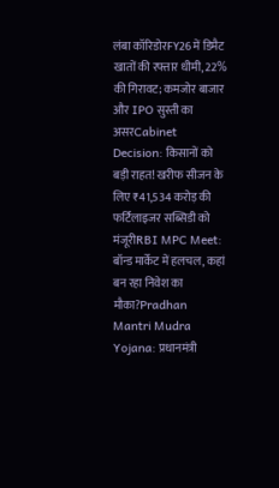लंबा कॉरिडोरFY26 में डिमैट खातों की रफ्तार धीमी, 22% की गिरावट; कमजोर बाजार और IPO सुस्ती का असरCabinet Decision: किसानों को बड़ी राहत! खरीफ सीजन के लिए ₹41,534 करोड़ की फर्टिलाइजर सब्सिडी को मंजूरीRBI MPC Meet: बॉन्ड मार्केट में हलचल, कहां बन रहा निवेश का मौका?Pradhan Mantri Mudra Yojana: प्रधानमंत्री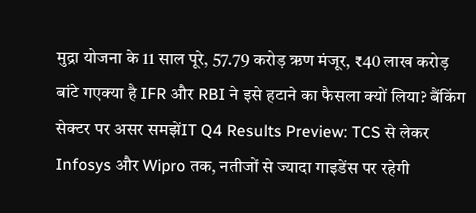मुद्रा योजना के 11 साल पूरे, 57.79 करोड़ ऋण मंजूर, ₹40 लाख करोड़ बांटे गएक्या है IFR और RBI ने इसे हटाने का फैसला क्यों लिया? बैंकिंग सेक्टर पर असर समझेंIT Q4 Results Preview: TCS से लेकर Infosys और Wipro तक, नतीजों से ज्यादा गाइडेंस पर रहेगी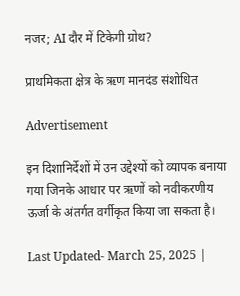नजर; AI दौर में टिकेगी ग्रोथ?

प्राथमिकता क्षेत्र के ऋण मानदंड संशोधित

Advertisement

इन दिशानिर्देशों में उन उद्देश्यों को व्यापक बनाया गया जिनके आधार पर ऋणों को नवीकरणीय ऊर्जा के अंतर्गत वर्गीकृत किया जा सकता है।

Last Updated- March 25, 2025 |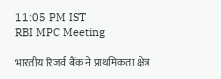11:05 PM IST
RBI MPC Meeting

भारतीय रिजर्व बैंक ने प्राथमिकता क्षेत्र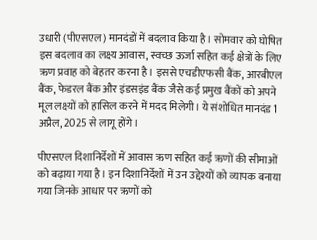उधारी (पीएसएल) मानदंडों में बदलाव किया है। सोमवार को घोषित इस बदलाव का लक्ष्य आवास, स्वच्छ ऊर्जा सहित कई क्षेत्रों के लिए ऋण प्रवाह को बेहतर करना है। इससे एचडीएफसी बैंक, आरबीएल बैंक, फेडरल बैंक और इंडसइंड बैंक जैसे कई प्रमुख बैंकों को अपने मूल लक्ष्यों को हासिल करने में मदद मिलेगी। ये संशोधित मानदंड 1 अप्रैल, 2025 से लागू होंगे।

पीएसएल दिशानिर्देशों में आवास ऋण सहित कई ऋणों की सीमाओं को बढ़ाया गया है। इन दिशानिर्देशों में उन उद्देश्यों को व्यापक बनाया गया जिनके आधार पर ऋणों को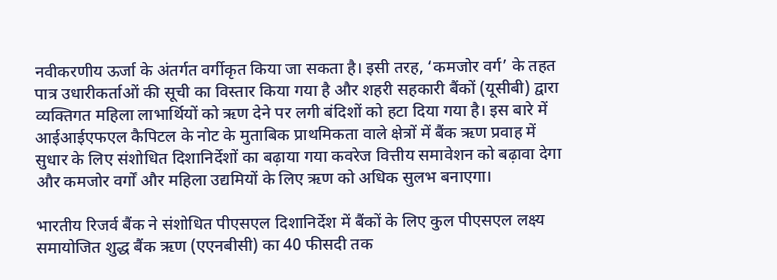नवीकरणीय ऊर्जा के अंतर्गत वर्गीकृत किया जा सकता है। इसी तरह, ‘कमजोर वर्ग’ के तहत पात्र उधारीकर्ताओं की सूची का विस्तार किया गया है और शहरी सहकारी बैंकों (यूसीबी) द्वारा व्यक्तिगत महिला लाभार्थियों को ऋण देने पर लगी बंदिशों को हटा दिया गया है। इस बारे में आईआईएफएल कैपिटल के नोट के मुताबिक प्राथमिकता वाले क्षेत्रों में बैंक ऋण प्रवाह में सुधार के लिए संशोधित दिशानिर्देशों का बढ़ाया गया कवरेज वित्तीय समावेशन को बढ़ावा देगा और कमजोर वर्गों और महिला उद्यमियों के लिए ऋण को अधिक सुलभ बनाएगा।

भारतीय रिजर्व बैंक ने संशोधित पीएसएल दिशानिर्देश में बैंकों के लिए कुल पीएसएल लक्ष्य समायोजित शुद्ध बैंक ऋण (एएनबीसी) का 40 फीसदी तक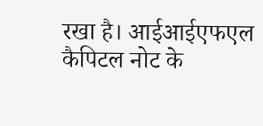रखा है। आईआईएफएल कैपिटल नोट के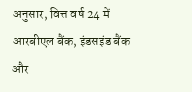अनुसार, वित्त वर्ष 24 में आरबीएल बैंक, इंडसइंड बैंक और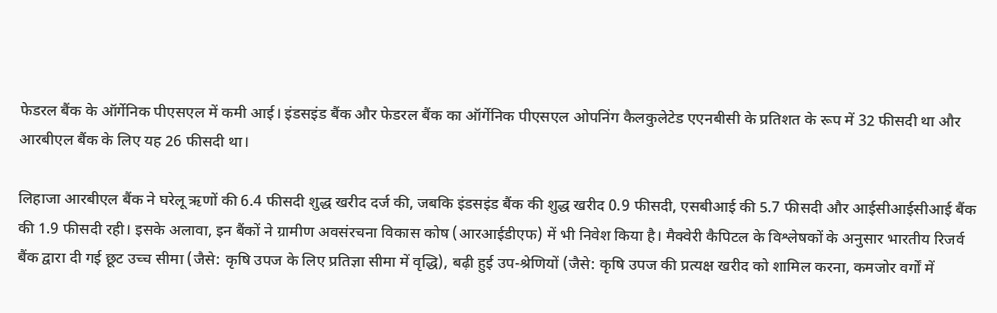फेडरल बैंक के ऑर्गेनिक पीएसएल में कमी आई। इंडसइंड बैंक और फेडरल बैंक का ऑर्गेनिक पीएसएल ओपनिंग कैलकुलेटेड एएनबीसी के प्रतिशत के रूप में 32 फीसदी था और आरबीएल बैंक के लिए यह 26 फीसदी था।

लिहाजा आरबीएल बैंक ने घरेलू ऋणों की 6.4 फीसदी शुद्ध खरीद दर्ज की, जबकि इंडसइंड बैंक की शुद्ध खरीद 0.9 फीसदी, एसबीआई की 5.7 फीसदी और आईसीआईसीआई बैंक की 1.9 फीसदी रही। इसके अलावा, इन बैंकों ने ग्रामीण अवसंरचना विकास कोष (आरआईडीएफ) में भी निवेश किया है। मैक्वेरी कैपिटल के विश्लेषकों के अनुसार भारतीय रिजर्व बैंक द्वारा दी गई छूट उच्च सीमा (जैसे: कृषि उपज के लिए प्रतिज्ञा सीमा में वृद्धि), बढ़ी हुई उप-श्रेणियों (जैसे: कृषि उपज की प्रत्यक्ष खरीद को शामिल करना, कमजोर वर्गों में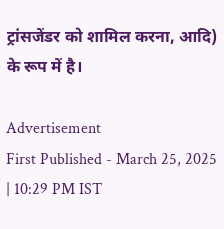ट्रांसजेंडर को शामिल करना, आदि) के रूप में है।

Advertisement
First Published - March 25, 2025 | 10:29 PM IST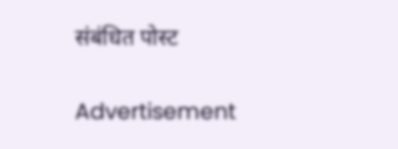संबंधित पोस्ट

Advertisement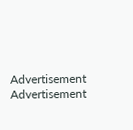Advertisement
Advertisement